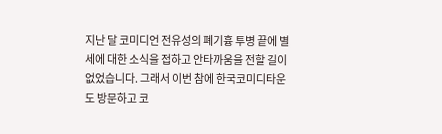지난 달 코미디언 전유성의 폐기흉 투병 끝에 별세에 대한 소식을 접하고 안타까움을 전할 길이 없었습니다. 그래서 이번 참에 한국코미디타운도 방문하고 코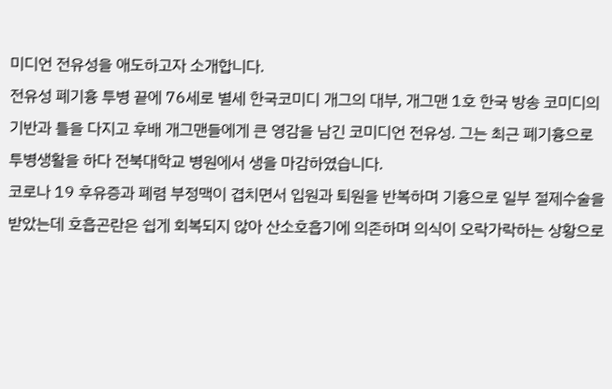미디언 전유성을 애도하고자 소개합니다.
전유성 폐기흉 투병 끝에 76세로 별세 한국코미디 개그의 대부, 개그맨 1호 한국 방송 코미디의 기반과 틀을 다지고 후배 개그맨들에게 큰 영감을 남긴 코미디언 전유성. 그는 최근 폐기흉으로 투병생활을 하다 전북대학교 병원에서 생을 마감하였습니다.
코로나 19 후유증과 폐렴 부정맥이 겹치면서 입원과 퇴원을 반복하며 기흉으로 일부 절제수술을 받았는데 호흡곤란은 쉽게 회복되지 않아 산소호흡기에 의존하며 의식이 오락가락하는 상황으로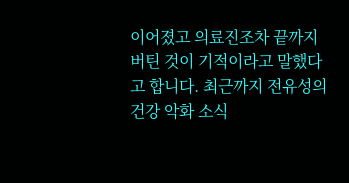이어졌고 의료진조차 끝까지 버틴 것이 기적이라고 말했다고 합니다. 최근까지 전유성의 건강 악화 소식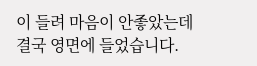이 들려 마음이 안좋았는데 결국 영면에 들었습니다.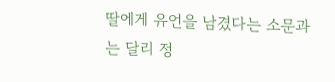딸에게 유언을 남겼다는 소문과는 달리 정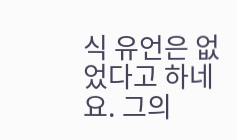식 유언은 없었다고 하네요. 그의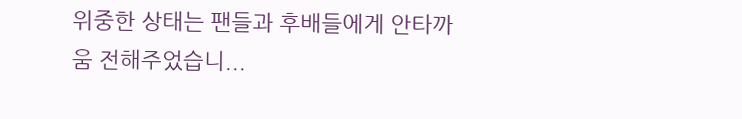위중한 상태는 팬들과 후배들에게 안타까움 전해주었습니...